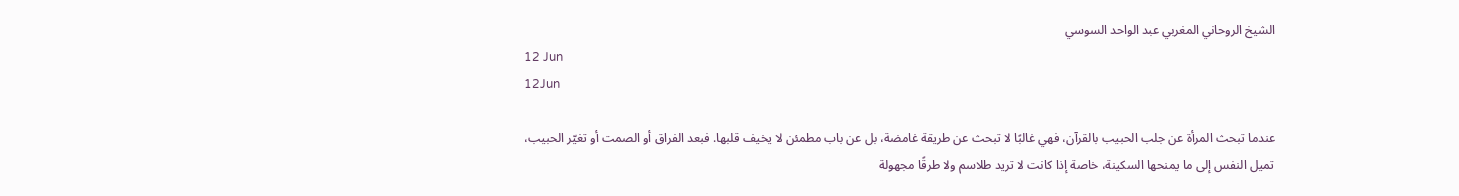الشيخ الروحاني المغربي عبد الواحد السوسي
12 Jun
12Jun

عندما تبحث المرأة عن جلب الحبيب بالقرآن، فهي غالبًا لا تبحث عن طريقة غامضة، بل عن باب مطمئن لا يخيف قلبها. فبعد الفراق أو الصمت أو تغيّر الحبيب، تميل النفس إلى ما يمنحها السكينة، خاصة إذا كانت لا تريد طلاسم ولا طرقًا مجهولة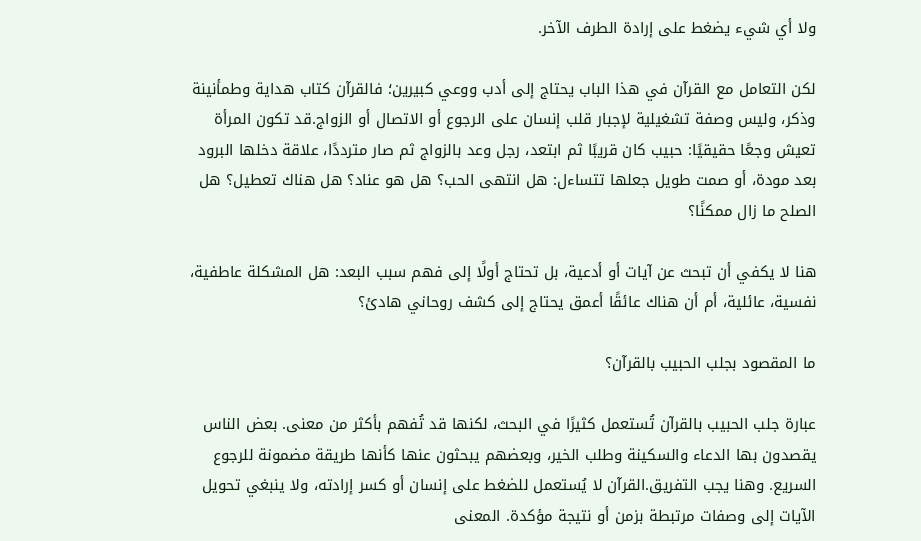ولا أي شيء يضغط على إرادة الطرف الآخر.

لكن التعامل مع القرآن في هذا الباب يحتاج إلى أدب ووعي كبيرين؛ فالقرآن كتاب هداية وطمأنينة وذكر، وليس وصفة تشغيلية لإجبار قلب إنسان على الرجوع أو الاتصال أو الزواج.قد تكون المرأة تعيش وجعًا حقيقيًا: حبيب كان قريبًا ثم ابتعد، رجل وعد بالزواج ثم صار مترددًا، علاقة دخلها البرود بعد مودة، أو صمت طويل جعلها تتساءل: هل انتهى الحب؟ هل هو عناد؟ هل هناك تعطيل؟ هل الصلح ما زال ممكنًا؟

هنا لا يكفي أن تبحث عن آيات أو أدعية، بل تحتاج أولًا إلى فهم سبب البعد: هل المشكلة عاطفية، نفسية، عائلية، أم أن هناك عائقًا أعمق يحتاج إلى كشف روحاني هادئ؟

ما المقصود بجلب الحبيب بالقرآن؟

عبارة جلب الحبيب بالقرآن تُستعمل كثيرًا في البحث، لكنها قد تُفهم بأكثر من معنى. بعض الناس يقصدون بها الدعاء والسكينة وطلب الخير، وبعضهم يبحثون عنها كأنها طريقة مضمونة للرجوع السريع. وهنا يجب التفريق.القرآن لا يُستعمل للضغط على إنسان أو كسر إرادته، ولا ينبغي تحويل الآيات إلى وصفات مرتبطة بزمن أو نتيجة مؤكدة. المعنى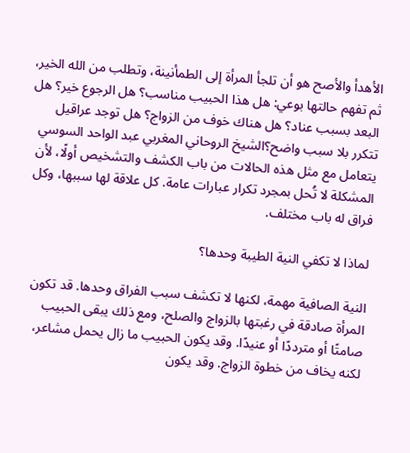الأهدأ والأصح هو أن تلجأ المرأة إلى الطمأنينة، وتطلب من الله الخير، ثم تفهم حالتها بوعي: هل هذا الحبيب مناسب؟ هل الرجوع خير؟ هل البعد بسبب عناد؟ هل هناك خوف من الزواج؟ هل توجد عراقيل تتكرر بلا سبب واضح؟الشيخ الروحاني المغربي عبد الواحد السوسي يتعامل مع مثل هذه الحالات من باب الكشف والتشخيص أولًا، لأن المشكلة لا تُحل بمجرد تكرار عبارات عامة. كل علاقة لها سببها، وكل فراق له باب مختلف.

لماذا لا تكفي النية الطيبة وحدها؟

النية الصافية مهمة، لكنها لا تكشف سبب الفراق وحدها. قد تكون المرأة صادقة في رغبتها بالزواج والصلح، ومع ذلك يبقى الحبيب صامتًا أو مترددًا أو عنيدًا. وقد يكون الحبيب ما زال يحمل مشاعر، لكنه يخاف من خطوة الزواج. وقد يكون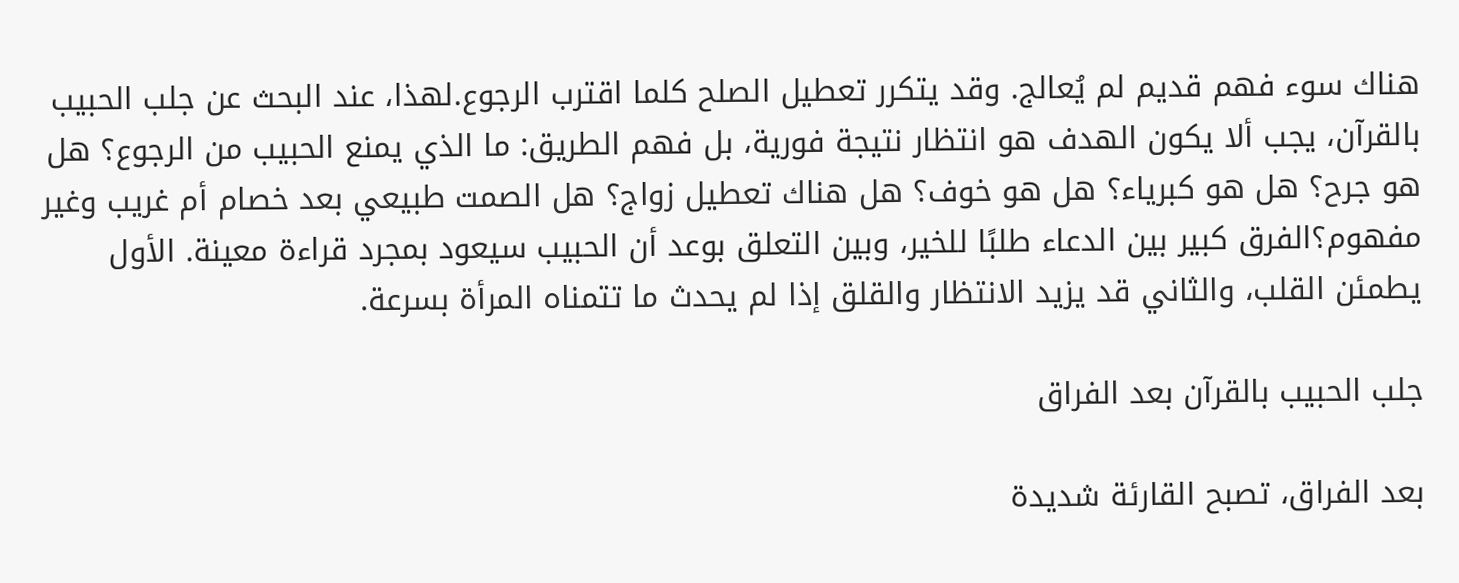هناك سوء فهم قديم لم يُعالج. وقد يتكرر تعطيل الصلح كلما اقترب الرجوع.لهذا، عند البحث عن جلب الحبيب بالقرآن، يجب ألا يكون الهدف هو انتظار نتيجة فورية، بل فهم الطريق: ما الذي يمنع الحبيب من الرجوع؟ هل هو جرح؟ هل هو كبرياء؟ هل هو خوف؟ هل هناك تعطيل زواج؟ هل الصمت طبيعي بعد خصام أم غريب وغير مفهوم؟الفرق كبير بين الدعاء طلبًا للخير، وبين التعلق بوعد أن الحبيب سيعود بمجرد قراءة معينة. الأول يطمئن القلب، والثاني قد يزيد الانتظار والقلق إذا لم يحدث ما تتمناه المرأة بسرعة.

جلب الحبيب بالقرآن بعد الفراق

بعد الفراق، تصبح القارئة شديدة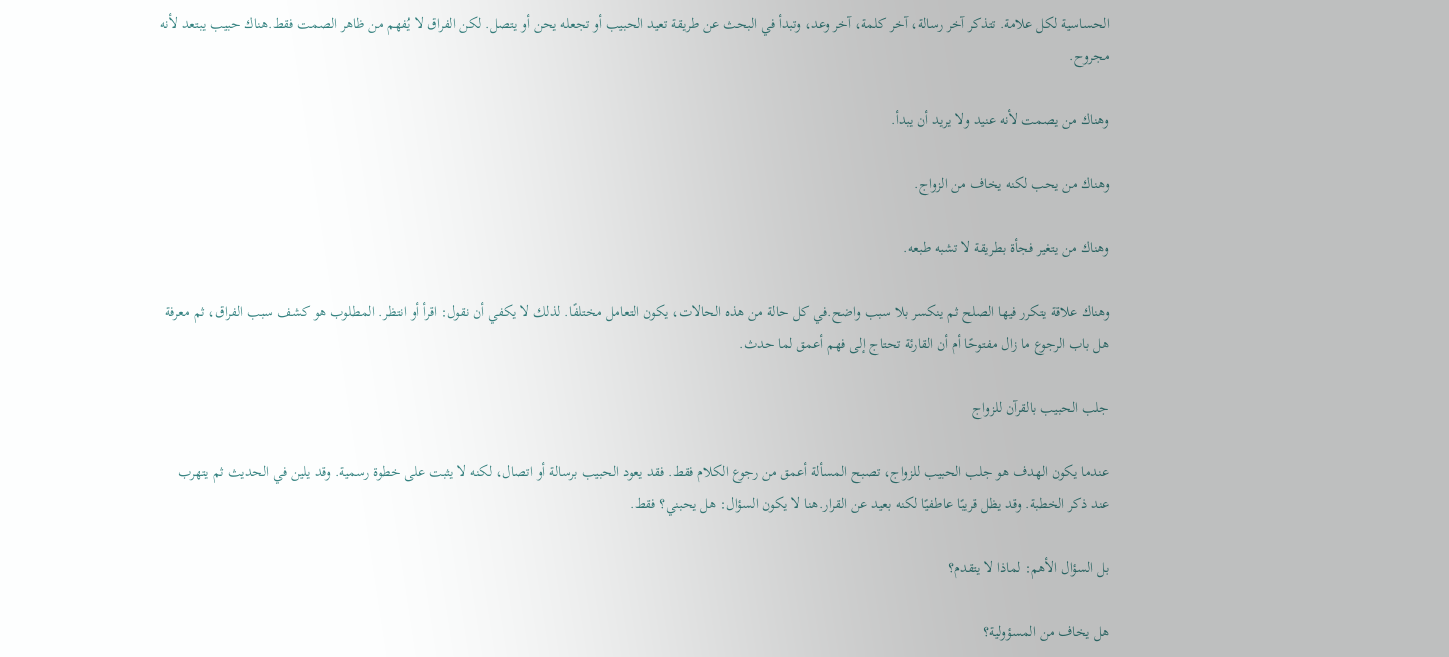الحساسية لكل علامة. تتذكر آخر رسالة، آخر كلمة، آخر وعد، وتبدأ في البحث عن طريقة تعيد الحبيب أو تجعله يحن أو يتصل. لكن الفراق لا يُفهم من ظاهر الصمت فقط.هناك حبيب يبتعد لأنه مجروح.

وهناك من يصمت لأنه عنيد ولا يريد أن يبدأ.

وهناك من يحب لكنه يخاف من الزواج.

وهناك من يتغير فجأة بطريقة لا تشبه طبعه.

وهناك علاقة يتكرر فيها الصلح ثم ينكسر بلا سبب واضح.في كل حالة من هذه الحالات، يكون التعامل مختلفًا. لذلك لا يكفي أن نقول: اقرأ أو انتظر. المطلوب هو كشف سبب الفراق، ثم معرفة هل باب الرجوع ما زال مفتوحًا أم أن القارئة تحتاج إلى فهم أعمق لما حدث.

جلب الحبيب بالقرآن للزواج

عندما يكون الهدف هو جلب الحبيب للزواج، تصبح المسألة أعمق من رجوع الكلام فقط. فقد يعود الحبيب برسالة أو اتصال، لكنه لا يثبت على خطوة رسمية. وقد يلين في الحديث ثم يتهرب عند ذكر الخطبة. وقد يظل قريبًا عاطفيًا لكنه بعيد عن القرار.هنا لا يكون السؤال: هل يحبني؟ فقط.

بل السؤال الأهم: لماذا لا يتقدم؟

هل يخاف من المسؤولية؟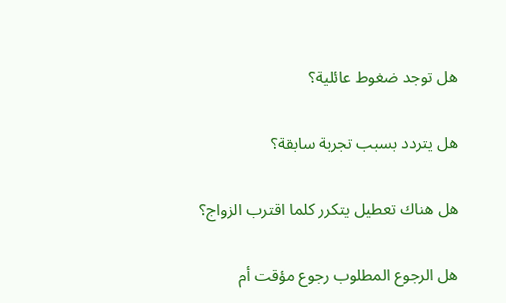هل توجد ضغوط عائلية؟

هل يتردد بسبب تجربة سابقة؟

هل هناك تعطيل يتكرر كلما اقترب الزواج؟

هل الرجوع المطلوب رجوع مؤقت أم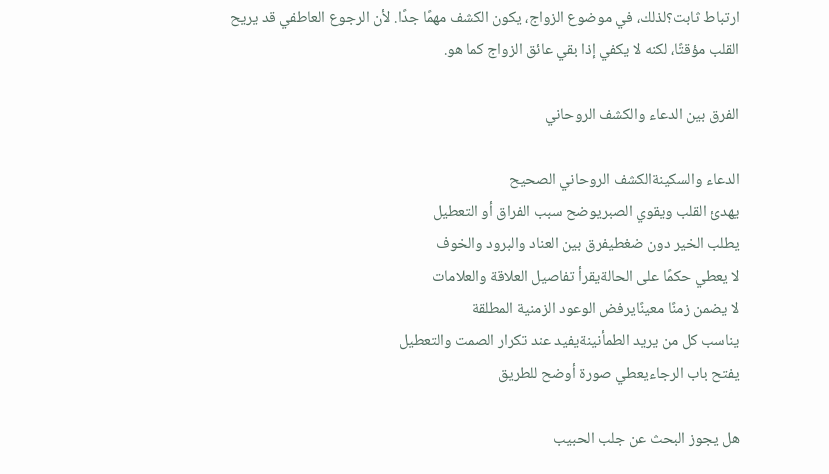ارتباط ثابت؟لذلك، في موضوع الزواج، يكون الكشف مهمًا جدًا. لأن الرجوع العاطفي قد يريح القلب مؤقتًا، لكنه لا يكفي إذا بقي عائق الزواج كما هو.

الفرق بين الدعاء والكشف الروحاني

الدعاء والسكينةالكشف الروحاني الصحيح
يهدئ القلب ويقوي الصبريوضح سبب الفراق أو التعطيل
يطلب الخير دون ضغطيفرق بين العناد والبرود والخوف
لا يعطي حكمًا على الحالةيقرأ تفاصيل العلاقة والعلامات
لا يضمن زمنًا معينًايرفض الوعود الزمنية المطلقة
يناسب كل من يريد الطمأنينةيفيد عند تكرار الصمت والتعطيل
يفتح باب الرجاءيعطي صورة أوضح للطريق

هل يجوز البحث عن جلب الحبيب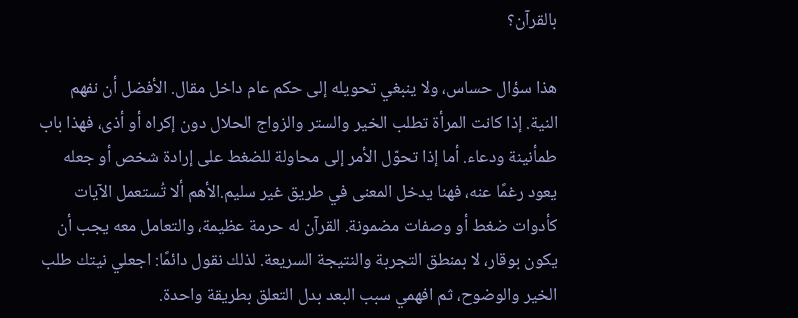بالقرآن؟

هذا سؤال حساس، ولا ينبغي تحويله إلى حكم عام داخل مقال. الأفضل أن نفهم النية. إذا كانت المرأة تطلب الخير والستر والزواج الحلال دون إكراه أو أذى، فهذا باب طمأنينة ودعاء. أما إذا تحوّل الأمر إلى محاولة للضغط على إرادة شخص أو جعله يعود رغمًا عنه، فهنا يدخل المعنى في طريق غير سليم.الأهم ألا تُستعمل الآيات كأدوات ضغط أو وصفات مضمونة. القرآن له حرمة عظيمة، والتعامل معه يجب أن يكون بوقار، لا بمنطق التجربة والنتيجة السريعة. لذلك نقول دائمًا: اجعلي نيتك طلب الخير والوضوح، ثم افهمي سبب البعد بدل التعلق بطريقة واحدة.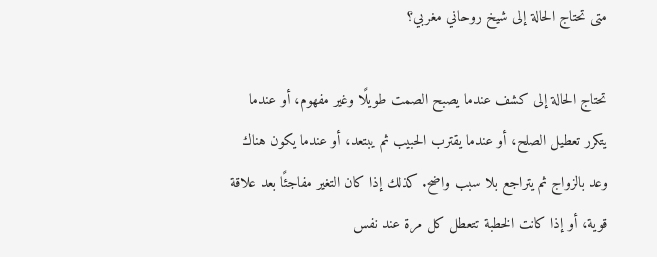متى تحتاج الحالة إلى شيخ روحاني مغربي؟

تحتاج الحالة إلى كشف عندما يصبح الصمت طويلًا وغير مفهوم، أو عندما يتكرر تعطيل الصلح، أو عندما يقترب الحبيب ثم يبتعد، أو عندما يكون هناك وعد بالزواج ثم يتراجع بلا سبب واضح. كذلك إذا كان التغير مفاجئًا بعد علاقة قوية، أو إذا كانت الخطبة تتعطل كل مرة عند نفس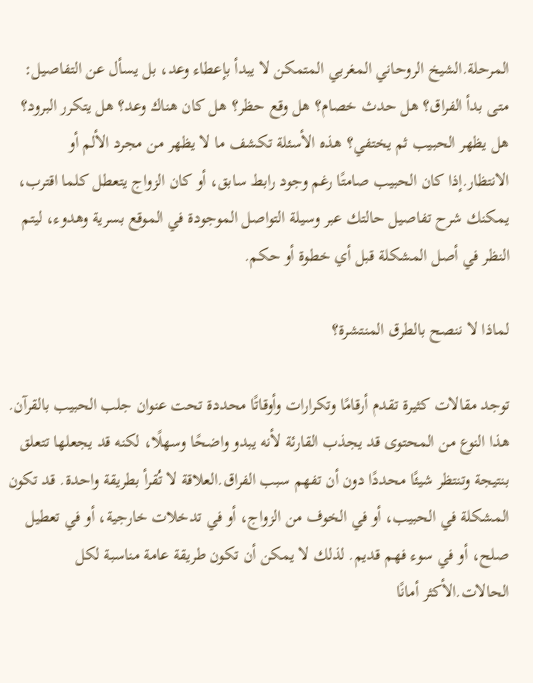المرحلة.الشيخ الروحاني المغربي المتمكن لا يبدأ بإعطاء وعد، بل يسأل عن التفاصيل: متى بدأ الفراق؟ هل حدث خصام؟ هل وقع حظر؟ هل كان هناك وعد؟ هل يتكرر البرود؟ هل يظهر الحبيب ثم يختفي؟ هذه الأسئلة تكشف ما لا يظهر من مجرد الألم أو الانتظار.إذا كان الحبيب صامتًا رغم وجود رابط سابق، أو كان الزواج يتعطل كلما اقترب، يمكنك شرح تفاصيل حالتك عبر وسيلة التواصل الموجودة في الموقع بسرية وهدوء، ليتم النظر في أصل المشكلة قبل أي خطوة أو حكم.

لماذا لا ننصح بالطرق المنتشرة؟

توجد مقالات كثيرة تقدم أرقامًا وتكرارات وأوقاتًا محددة تحت عنوان جلب الحبيب بالقرآن. هذا النوع من المحتوى قد يجذب القارئة لأنه يبدو واضحًا وسهلًا، لكنه قد يجعلها تتعلق بنتيجة وتنتظر شيئًا محددًا دون أن تفهم سبب الفراق.العلاقة لا تُقرأ بطريقة واحدة. قد تكون المشكلة في الحبيب، أو في الخوف من الزواج، أو في تدخلات خارجية، أو في تعطيل صلح، أو في سوء فهم قديم. لذلك لا يمكن أن تكون طريقة عامة مناسبة لكل الحالات.الأكثر أمانًا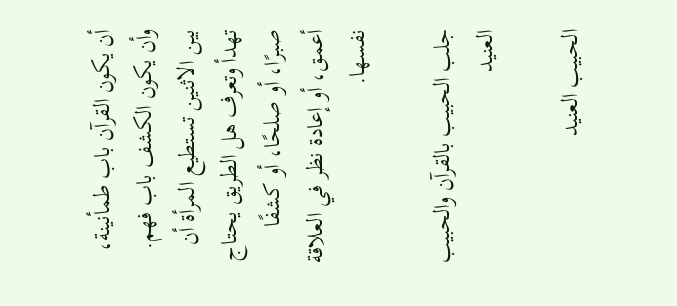أن يكون القرآن باب طمأنينة، وأن يكون الكشف باب فهم. بين الاثنين تستطيع المرأة أن تهدأ وتعرف هل الطريق يحتاج صبرًا، أو صلحًا، أو كشفًا أعمق، أو إعادة نظر في العلاقة نفسها.

جلب الحبيب بالقرآن والحبيب العنيد

الحبيب العنيد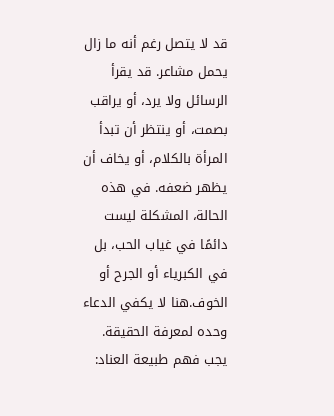قد لا يتصل رغم أنه ما زال يحمل مشاعر. قد يقرأ الرسائل ولا يرد، أو يراقب بصمت، أو ينتظر أن تبدأ المرأة بالكلام، أو يخاف أن يظهر ضعفه. في هذه الحالة، المشكلة ليست دائمًا في غياب الحب، بل في الكبرياء أو الجرح أو الخوف.هنا لا يكفي الدعاء وحده لمعرفة الحقيقة. يجب فهم طبيعة العناد: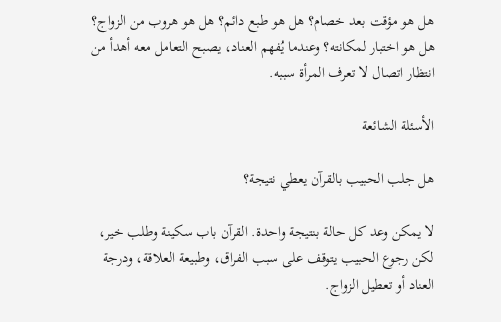هل هو مؤقت بعد خصام؟ هل هو طبع دائم؟ هل هو هروب من الزواج؟ هل هو اختبار لمكانته؟ وعندما يُفهم العناد، يصبح التعامل معه أهدأ من انتظار اتصال لا تعرف المرأة سببه.

الأسئلة الشائعة

هل جلب الحبيب بالقرآن يعطي نتيجة؟

لا يمكن وعد كل حالة بنتيجة واحدة. القرآن باب سكينة وطلب خير، لكن رجوع الحبيب يتوقف على سبب الفراق، وطبيعة العلاقة، ودرجة العناد أو تعطيل الزواج.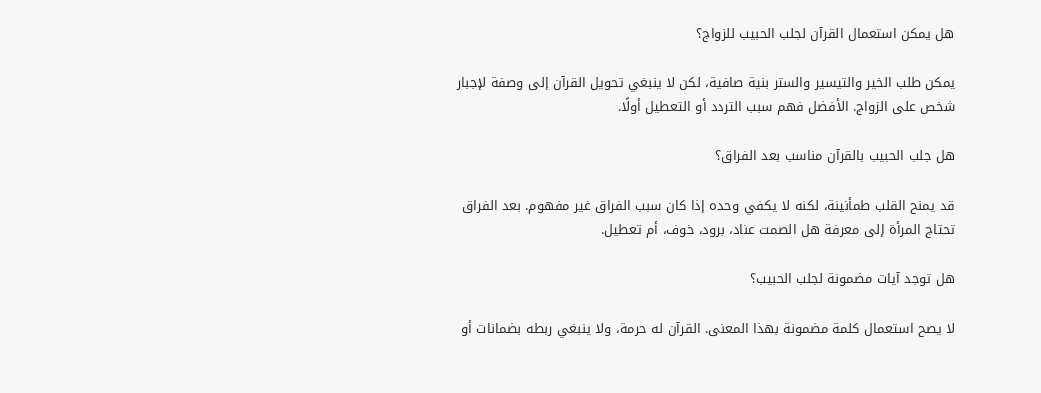هل يمكن استعمال القرآن لجلب الحبيب للزواج؟

يمكن طلب الخير والتيسير والستر بنية صافية، لكن لا ينبغي تحويل القرآن إلى وصفة لإجبار شخص على الزواج. الأفضل فهم سبب التردد أو التعطيل أولًا.

هل جلب الحبيب بالقرآن مناسب بعد الفراق؟

قد يمنح القلب طمأنينة، لكنه لا يكفي وحده إذا كان سبب الفراق غير مفهوم. بعد الفراق تحتاج المرأة إلى معرفة هل الصمت عناد، برود، خوف، أم تعطيل.

هل توجد آيات مضمونة لجلب الحبيب؟

لا يصح استعمال كلمة مضمونة بهذا المعنى. القرآن له حرمة، ولا ينبغي ربطه بضمانات أو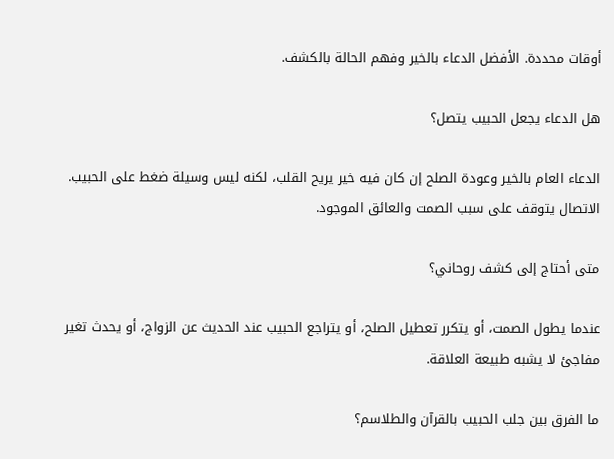أوقات محددة. الأفضل الدعاء بالخير وفهم الحالة بالكشف.

هل الدعاء يجعل الحبيب يتصل؟

الدعاء العام بالخير وعودة الصلح إن كان فيه خير يريح القلب، لكنه ليس وسيلة ضغط على الحبيب. الاتصال يتوقف على سبب الصمت والعائق الموجود.

متى أحتاج إلى كشف روحاني؟

عندما يطول الصمت، أو يتكرر تعطيل الصلح، أو يتراجع الحبيب عند الحديث عن الزواج، أو يحدث تغير مفاجئ لا يشبه طبيعة العلاقة.

ما الفرق بين جلب الحبيب بالقرآن والطلاسم؟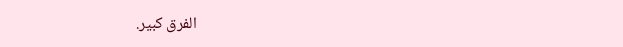الفرق كبير.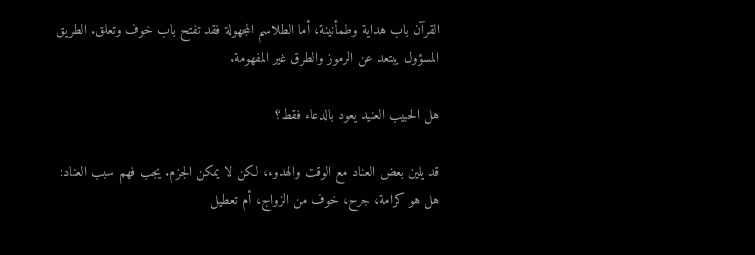القرآن باب هداية وطمأنينة، أما الطلاسم المجهولة فقد تفتح باب خوف وتعلق. الطريق المسؤول يبتعد عن الرموز والطرق غير المفهومة.

هل الحبيب العنيد يعود بالدعاء فقط؟

قد يلين بعض العناد مع الوقت والهدوء، لكن لا يمكن الجزم. يجب فهم سبب العناد: هل هو كرامة، جرح، خوف من الزواج، أم تعطيل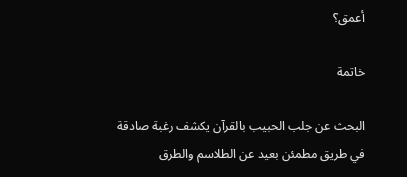أعمق؟

خاتمة

البحث عن جلب الحبيب بالقرآن يكشف رغبة صادقة في طريق مطمئن بعيد عن الطلاسم والطرق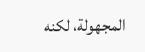المجهولة، لكنه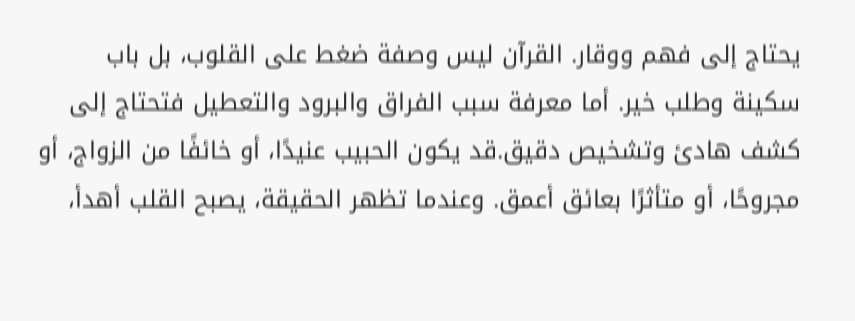يحتاج إلى فهم ووقار. القرآن ليس وصفة ضغط على القلوب، بل باب سكينة وطلب خير. أما معرفة سبب الفراق والبرود والتعطيل فتحتاج إلى كشف هادئ وتشخيص دقيق.قد يكون الحبيب عنيدًا، أو خائفًا من الزواج، أو مجروحًا، أو متأثرًا بعائق أعمق. وعندما تظهر الحقيقة، يصبح القلب أهدأ،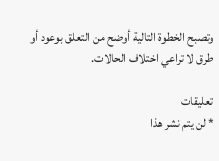وتصبح الخطوة التالية أوضح من التعلق بوعود أو طرق لا تراعي اختلاف الحالات.

تعليقات
* لن يتم نشر هذا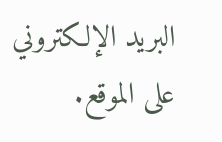البريد الإلكتروني على الموقع.